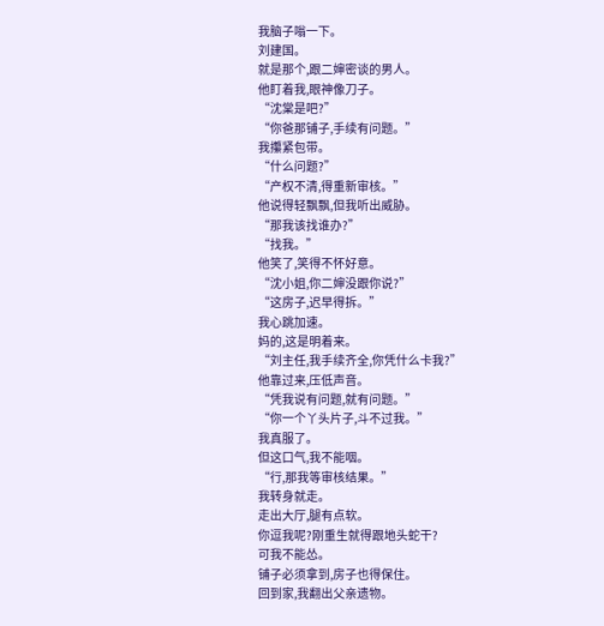我脑子嗡一下。
刘建国。
就是那个,跟二婶密谈的男人。
他盯着我,眼神像刀子。
“沈棠是吧?”
“你爸那铺子,手续有问题。”
我攥紧包带。
“什么问题?”
“产权不清,得重新审核。”
他说得轻飘飘,但我听出威胁。
“那我该找谁办?”
“找我。”
他笑了,笑得不怀好意。
“沈小姐,你二婶没跟你说?”
“这房子,迟早得拆。”
我心跳加速。
妈的,这是明着来。
“刘主任,我手续齐全,你凭什么卡我?”
他靠过来,压低声音。
“凭我说有问题,就有问题。”
“你一个丫头片子,斗不过我。”
我真服了。
但这口气,我不能咽。
“行,那我等审核结果。”
我转身就走。
走出大厅,腿有点软。
你逗我呢?刚重生就得跟地头蛇干?
可我不能怂。
铺子必须拿到,房子也得保住。
回到家,我翻出父亲遗物。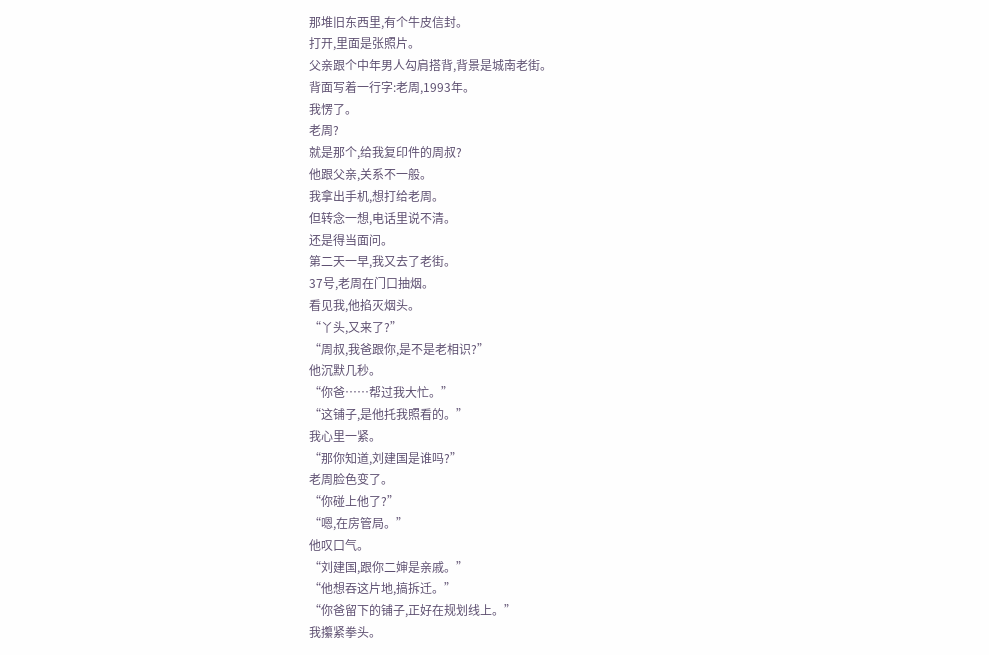那堆旧东西里,有个牛皮信封。
打开,里面是张照片。
父亲跟个中年男人勾肩搭背,背景是城南老街。
背面写着一行字:老周,1993年。
我愣了。
老周?
就是那个,给我复印件的周叔?
他跟父亲,关系不一般。
我拿出手机,想打给老周。
但转念一想,电话里说不清。
还是得当面问。
第二天一早,我又去了老街。
37号,老周在门口抽烟。
看见我,他掐灭烟头。
“丫头,又来了?”
“周叔,我爸跟你,是不是老相识?”
他沉默几秒。
“你爸……帮过我大忙。”
“这铺子,是他托我照看的。”
我心里一紧。
“那你知道,刘建国是谁吗?”
老周脸色变了。
“你碰上他了?”
“嗯,在房管局。”
他叹口气。
“刘建国,跟你二婶是亲戚。”
“他想吞这片地,搞拆迁。”
“你爸留下的铺子,正好在规划线上。”
我攥紧拳头。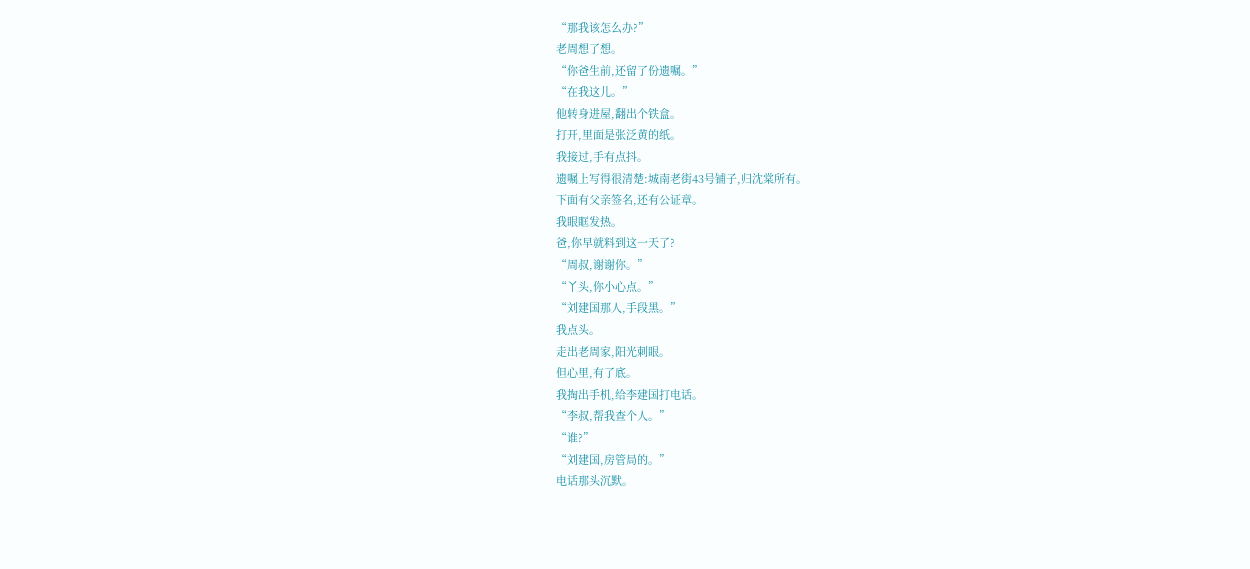“那我该怎么办?”
老周想了想。
“你爸生前,还留了份遗嘱。”
“在我这儿。”
他转身进屋,翻出个铁盒。
打开,里面是张泛黄的纸。
我接过,手有点抖。
遗嘱上写得很清楚:城南老街43号铺子,归沈棠所有。
下面有父亲签名,还有公证章。
我眼眶发热。
爸,你早就料到这一天了?
“周叔,谢谢你。”
“丫头,你小心点。”
“刘建国那人,手段黑。”
我点头。
走出老周家,阳光刺眼。
但心里,有了底。
我掏出手机,给李建国打电话。
“李叔,帮我查个人。”
“谁?”
“刘建国,房管局的。”
电话那头沉默。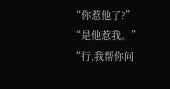“你惹他了?”
“是他惹我。”
“行,我帮你问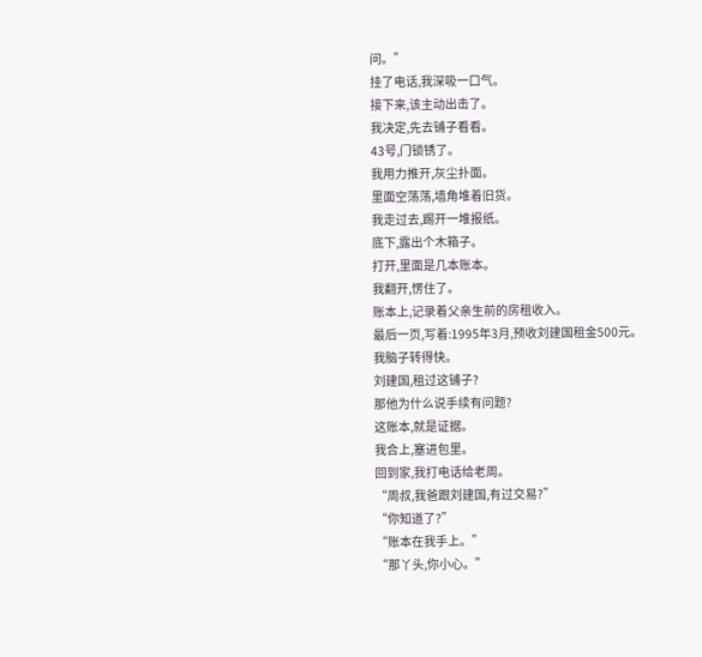问。”
挂了电话,我深吸一口气。
接下来,该主动出击了。
我决定,先去铺子看看。
43号,门锁锈了。
我用力推开,灰尘扑面。
里面空荡荡,墙角堆着旧货。
我走过去,踢开一堆报纸。
底下,露出个木箱子。
打开,里面是几本账本。
我翻开,愣住了。
账本上,记录着父亲生前的房租收入。
最后一页,写着:1995年3月,预收刘建国租金500元。
我脑子转得快。
刘建国,租过这铺子?
那他为什么说手续有问题?
这账本,就是证据。
我合上,塞进包里。
回到家,我打电话给老周。
“周叔,我爸跟刘建国,有过交易?”
“你知道了?”
“账本在我手上。”
“那丫头,你小心。”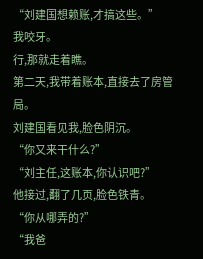“刘建国想赖账,才搞这些。”
我咬牙。
行,那就走着瞧。
第二天,我带着账本,直接去了房管局。
刘建国看见我,脸色阴沉。
“你又来干什么?”
“刘主任,这账本,你认识吧?”
他接过,翻了几页,脸色铁青。
“你从哪弄的?”
“我爸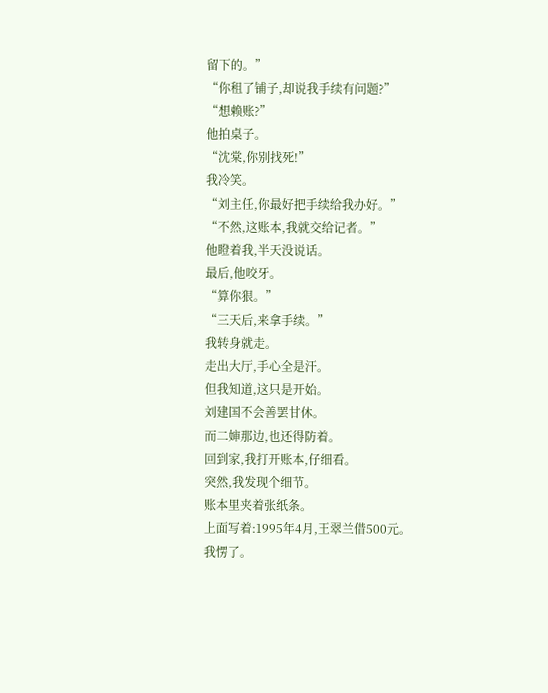留下的。”
“你租了铺子,却说我手续有问题?”
“想赖账?”
他拍桌子。
“沈棠,你别找死!”
我冷笑。
“刘主任,你最好把手续给我办好。”
“不然,这账本,我就交给记者。”
他瞪着我,半天没说话。
最后,他咬牙。
“算你狠。”
“三天后,来拿手续。”
我转身就走。
走出大厅,手心全是汗。
但我知道,这只是开始。
刘建国不会善罢甘休。
而二婶那边,也还得防着。
回到家,我打开账本,仔细看。
突然,我发现个细节。
账本里夹着张纸条。
上面写着:1995年4月,王翠兰借500元。
我愣了。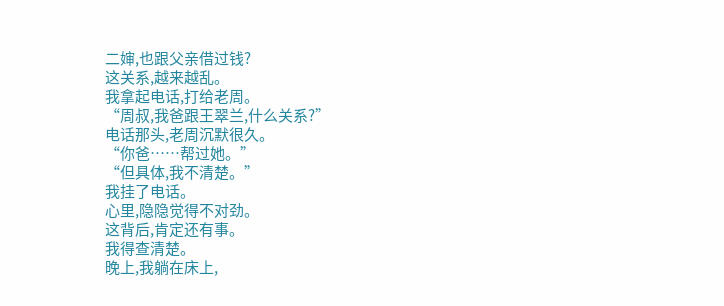二婶,也跟父亲借过钱?
这关系,越来越乱。
我拿起电话,打给老周。
“周叔,我爸跟王翠兰,什么关系?”
电话那头,老周沉默很久。
“你爸……帮过她。”
“但具体,我不清楚。”
我挂了电话。
心里,隐隐觉得不对劲。
这背后,肯定还有事。
我得查清楚。
晚上,我躺在床上,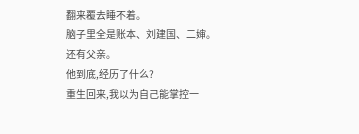翻来覆去睡不着。
脑子里全是账本、刘建国、二婶。
还有父亲。
他到底,经历了什么?
重生回来,我以为自己能掌控一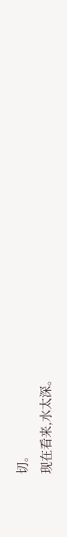切。
现在看来,水太深。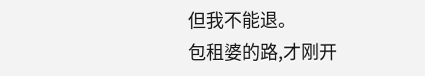但我不能退。
包租婆的路,才刚开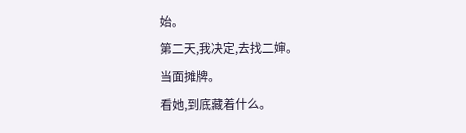始。
第二天,我决定,去找二婶。
当面摊牌。
看她,到底藏着什么。